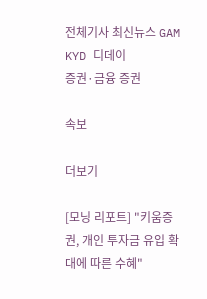전체기사 최신뉴스 GAM
KYD 디데이
증권·금융 증권

속보

더보기

[모닝 리포트] "키움증권, 개인 투자금 유입 확대에 따른 수혜"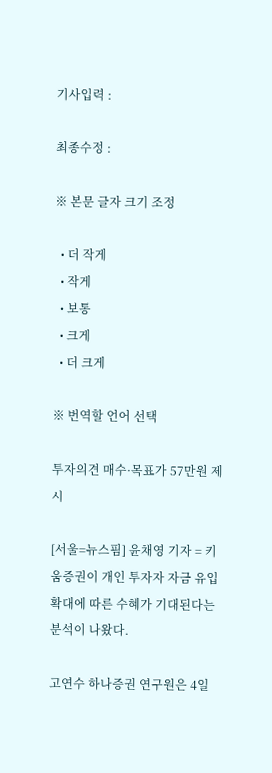기사입력 :

최종수정 :

※ 본문 글자 크기 조정

  • 더 작게
  • 작게
  • 보통
  • 크게
  • 더 크게

※ 번역할 언어 선택

투자의견 매수·목표가 57만원 제시

[서울=뉴스핌] 윤채영 기자 = 키움증권이 개인 투자자 자금 유입 확대에 따른 수혜가 기대된다는 분석이 나왔다.

고연수 하나증권 연구원은 4일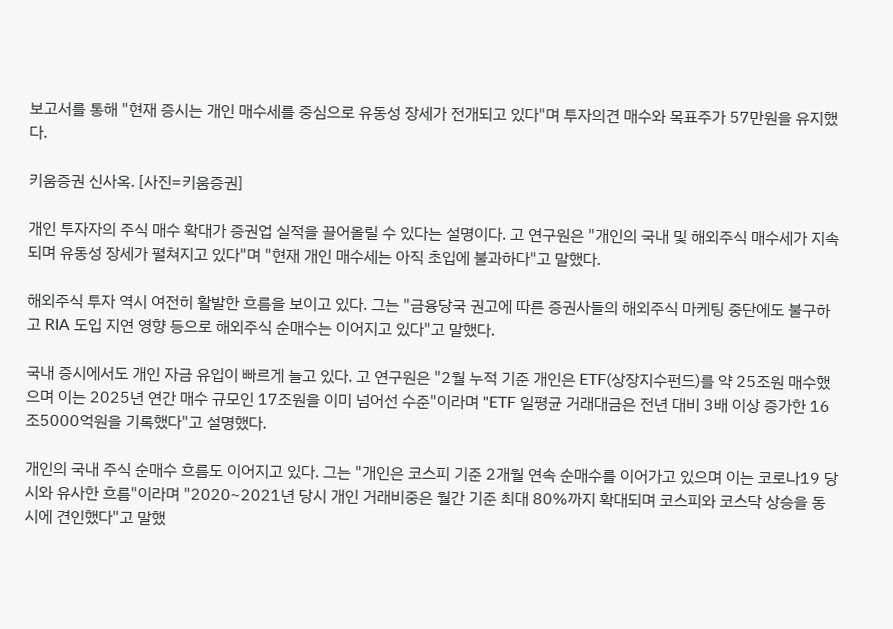보고서를 통해 "현재 증시는 개인 매수세를 중심으로 유동성 장세가 전개되고 있다"며 투자의견 매수와 목표주가 57만원을 유지했다.

키움증권 신사옥. [사진=키움증권]

개인 투자자의 주식 매수 확대가 증권업 실적을 끌어올릴 수 있다는 설명이다. 고 연구원은 "개인의 국내 및 해외주식 매수세가 지속되며 유동성 장세가 펼쳐지고 있다"며 "현재 개인 매수세는 아직 초입에 불과하다"고 말했다.

해외주식 투자 역시 여전히 활발한 흐름을 보이고 있다. 그는 "금융당국 권고에 따른 증권사들의 해외주식 마케팅 중단에도 불구하고 RIA 도입 지연 영향 등으로 해외주식 순매수는 이어지고 있다"고 말했다.

국내 증시에서도 개인 자금 유입이 빠르게 늘고 있다. 고 연구원은 "2월 누적 기준 개인은 ETF(상장지수펀드)를 약 25조원 매수했으며 이는 2025년 연간 매수 규모인 17조원을 이미 넘어선 수준"이라며 "ETF 일평균 거래대금은 전년 대비 3배 이상 증가한 16조5000억원을 기록했다"고 설명했다.

개인의 국내 주식 순매수 흐름도 이어지고 있다. 그는 "개인은 코스피 기준 2개월 연속 순매수를 이어가고 있으며 이는 코로나19 당시와 유사한 흐름"이라며 "2020~2021년 당시 개인 거래비중은 월간 기준 최대 80%까지 확대되며 코스피와 코스닥 상승을 동시에 견인했다"고 말했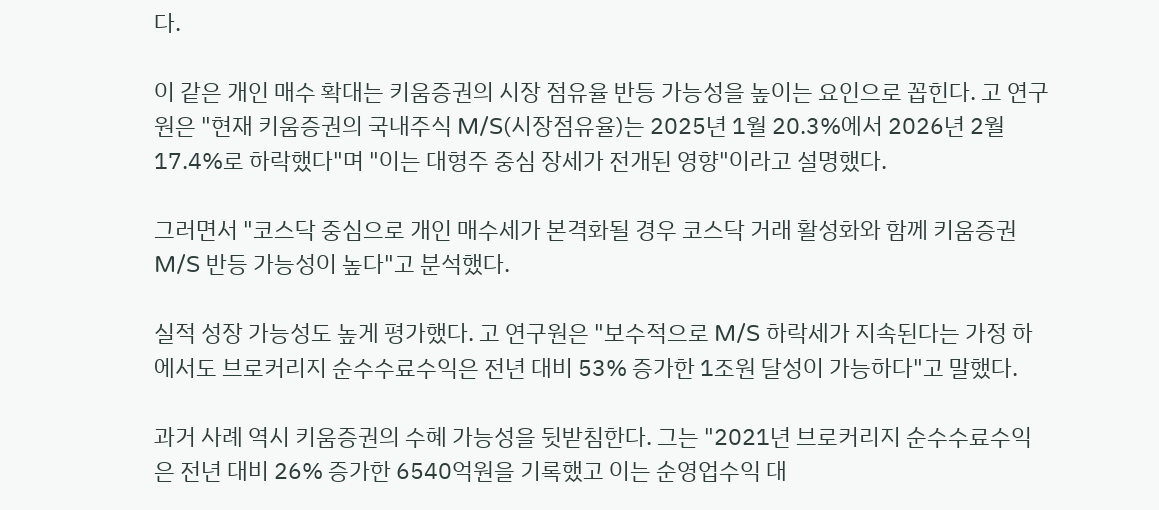다.

이 같은 개인 매수 확대는 키움증권의 시장 점유율 반등 가능성을 높이는 요인으로 꼽힌다. 고 연구원은 "현재 키움증권의 국내주식 M/S(시장점유율)는 2025년 1월 20.3%에서 2026년 2월 17.4%로 하락했다"며 "이는 대형주 중심 장세가 전개된 영향"이라고 설명했다.

그러면서 "코스닥 중심으로 개인 매수세가 본격화될 경우 코스닥 거래 활성화와 함께 키움증권 M/S 반등 가능성이 높다"고 분석했다.

실적 성장 가능성도 높게 평가했다. 고 연구원은 "보수적으로 M/S 하락세가 지속된다는 가정 하에서도 브로커리지 순수수료수익은 전년 대비 53% 증가한 1조원 달성이 가능하다"고 말했다.

과거 사례 역시 키움증권의 수혜 가능성을 뒷받침한다. 그는 "2021년 브로커리지 순수수료수익은 전년 대비 26% 증가한 6540억원을 기록했고 이는 순영업수익 대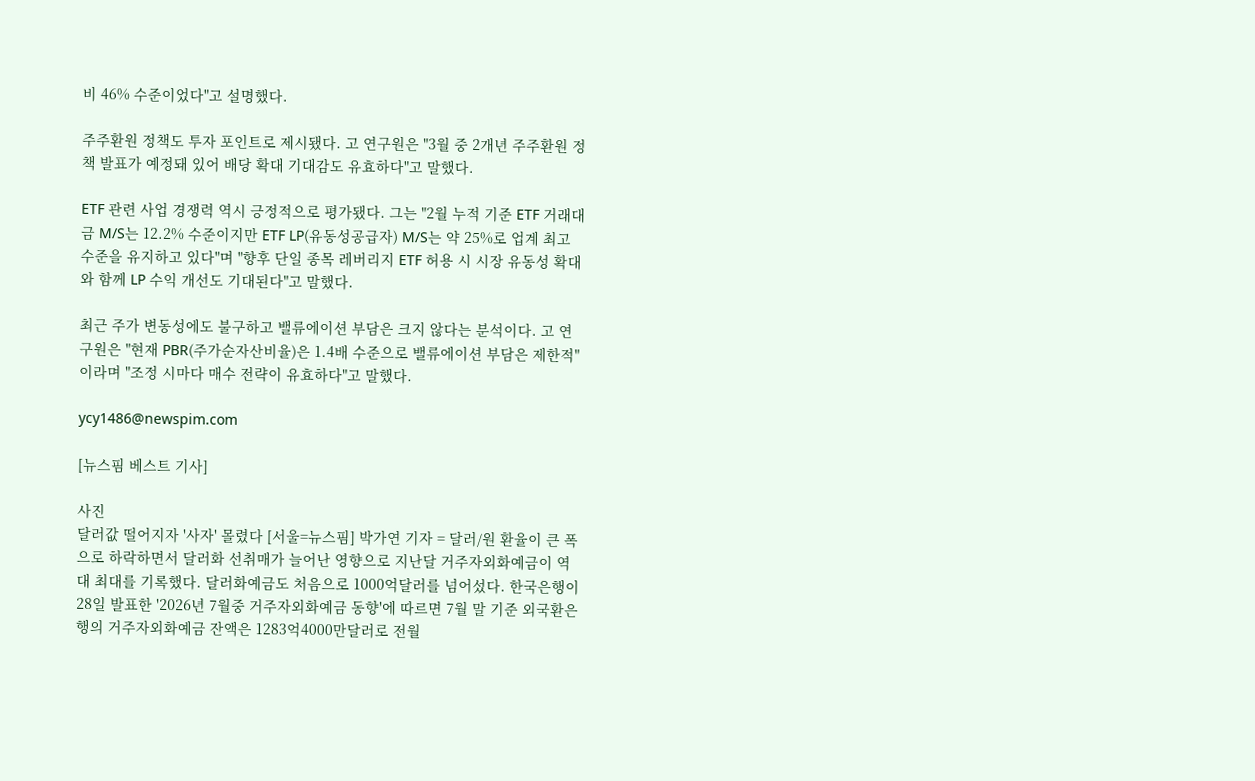비 46% 수준이었다"고 설명했다.

주주환원 정책도 투자 포인트로 제시됐다. 고 연구원은 "3월 중 2개년 주주환원 정책 발표가 예정돼 있어 배당 확대 기대감도 유효하다"고 말했다.

ETF 관련 사업 경쟁력 역시 긍정적으로 평가됐다. 그는 "2월 누적 기준 ETF 거래대금 M/S는 12.2% 수준이지만 ETF LP(유동성공급자) M/S는 약 25%로 업계 최고 수준을 유지하고 있다"며 "향후 단일 종목 레버리지 ETF 허용 시 시장 유동성 확대와 함께 LP 수익 개선도 기대된다"고 말했다.

최근 주가 변동성에도 불구하고 밸류에이션 부담은 크지 않다는 분석이다. 고 연구원은 "현재 PBR(주가순자산비율)은 1.4배 수준으로 밸류에이션 부담은 제한적"이라며 "조정 시마다 매수 전략이 유효하다"고 말했다.

ycy1486@newspim.com

[뉴스핌 베스트 기사]

사진
달러값 떨어지자 '사자' 몰렸다 [서울=뉴스핌] 박가연 기자 = 달러/원 환율이 큰 폭으로 하락하면서 달러화 선취매가 늘어난 영향으로 지난달 거주자외화예금이 역대 최대를 기록했다. 달러화예금도 처음으로 1000억달러를 넘어섰다. 한국은행이 28일 발표한 '2026년 7월중 거주자외화예금 동향'에 따르면 7월 말 기준 외국환은행의 거주자외화예금 잔액은 1283억4000만달러로 전월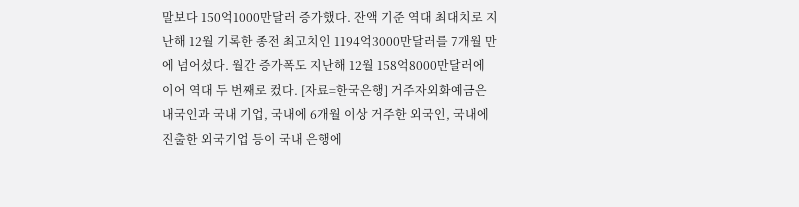말보다 150억1000만달러 증가했다. 잔액 기준 역대 최대치로 지난해 12월 기록한 종전 최고치인 1194억3000만달러를 7개월 만에 넘어섰다. 월간 증가폭도 지난해 12월 158억8000만달러에 이어 역대 두 번째로 컸다. [자료=한국은행] 거주자외화예금은 내국인과 국내 기업, 국내에 6개월 이상 거주한 외국인, 국내에 진출한 외국기업 등이 국내 은행에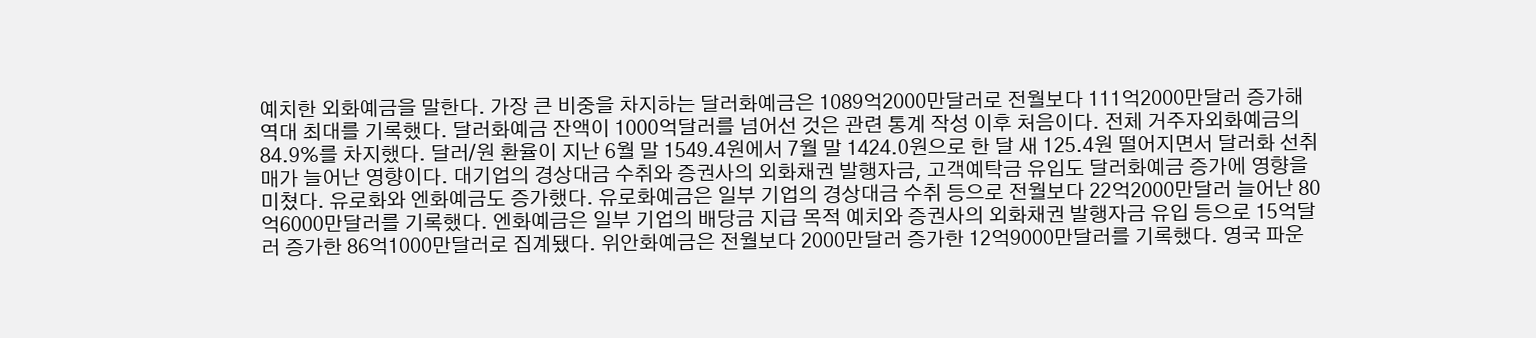예치한 외화예금을 말한다. 가장 큰 비중을 차지하는 달러화예금은 1089억2000만달러로 전월보다 111억2000만달러 증가해 역대 최대를 기록했다. 달러화예금 잔액이 1000억달러를 넘어선 것은 관련 통계 작성 이후 처음이다. 전체 거주자외화예금의 84.9%를 차지했다. 달러/원 환율이 지난 6월 말 1549.4원에서 7월 말 1424.0원으로 한 달 새 125.4원 떨어지면서 달러화 선취매가 늘어난 영향이다. 대기업의 경상대금 수취와 증권사의 외화채권 발행자금, 고객예탁금 유입도 달러화예금 증가에 영향을 미쳤다. 유로화와 엔화예금도 증가했다. 유로화예금은 일부 기업의 경상대금 수취 등으로 전월보다 22억2000만달러 늘어난 80억6000만달러를 기록했다. 엔화예금은 일부 기업의 배당금 지급 목적 예치와 증권사의 외화채권 발행자금 유입 등으로 15억달러 증가한 86억1000만달러로 집계됐다. 위안화예금은 전월보다 2000만달러 증가한 12억9000만달러를 기록했다. 영국 파운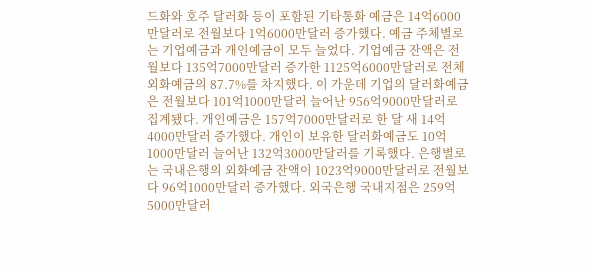드화와 호주 달러화 등이 포함된 기타통화 예금은 14억6000만달러로 전월보다 1억6000만달러 증가했다. 예금 주체별로는 기업예금과 개인예금이 모두 늘었다. 기업예금 잔액은 전월보다 135억7000만달러 증가한 1125억6000만달러로 전체 외화예금의 87.7%를 차지했다. 이 가운데 기업의 달러화예금은 전월보다 101억1000만달러 늘어난 956억9000만달러로 집계됐다. 개인예금은 157억7000만달러로 한 달 새 14억4000만달러 증가했다. 개인이 보유한 달러화예금도 10억1000만달러 늘어난 132억3000만달러를 기록했다. 은행별로는 국내은행의 외화예금 잔액이 1023억9000만달러로 전월보다 96억1000만달러 증가했다. 외국은행 국내지점은 259억5000만달러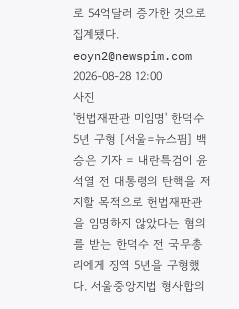로 54억달러 증가한 것으로 집계됐다. eoyn2@newspim.com 2026-08-28 12:00
사진
'헌법재판관 미임명' 한덕수 5년 구형 [서울=뉴스핌] 백승은 기자 = 내란특검이 윤석열 전 대통령의 탄핵을 저지할 목적으로 헌법재판관을 임명하지 않았다는 혐의를 받는 한덕수 전 국무총리에게 징역 5년을 구형했다. 서울중앙지법 형사합의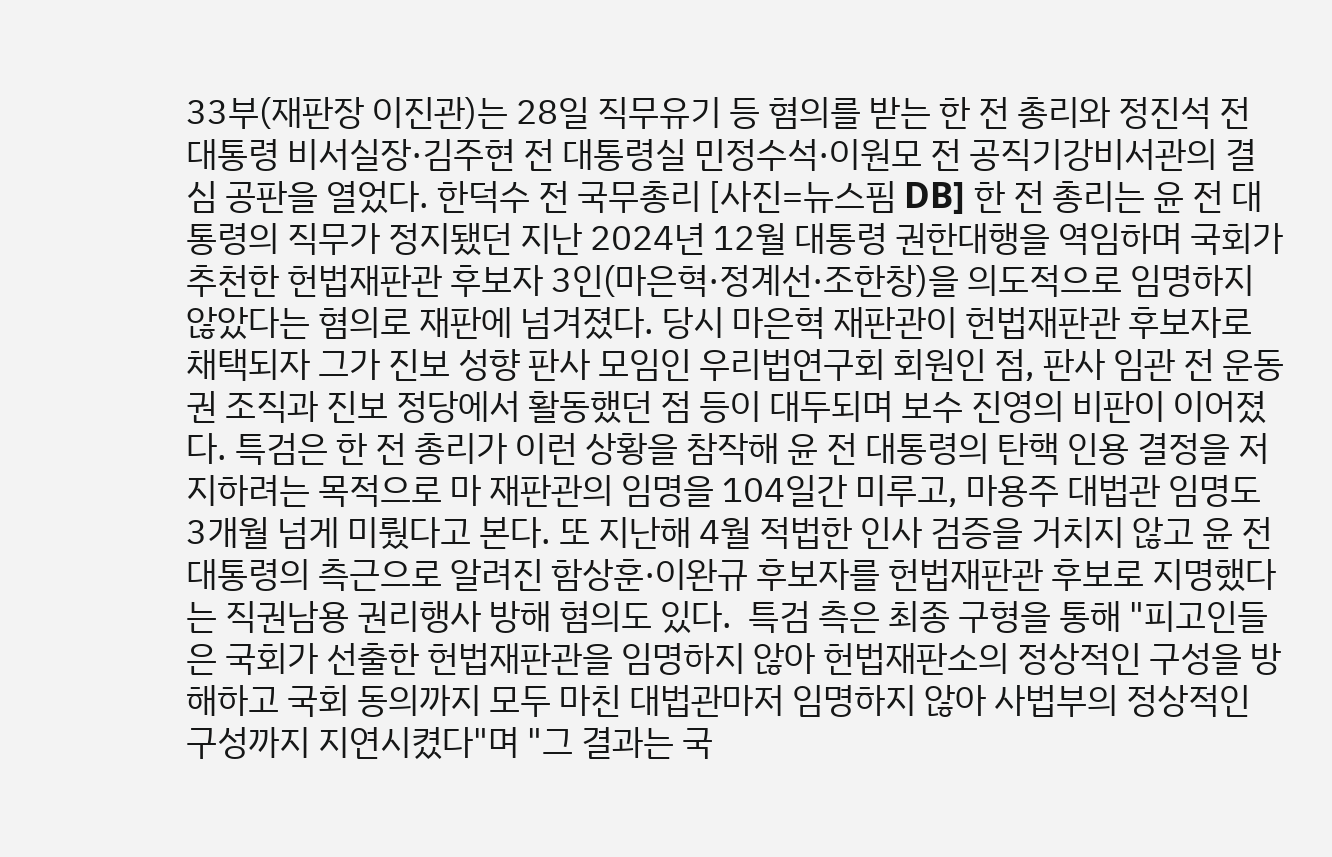33부(재판장 이진관)는 28일 직무유기 등 혐의를 받는 한 전 총리와 정진석 전 대통령 비서실장·김주현 전 대통령실 민정수석·이원모 전 공직기강비서관의 결심 공판을 열었다. 한덕수 전 국무총리 [사진=뉴스핌 DB] 한 전 총리는 윤 전 대통령의 직무가 정지됐던 지난 2024년 12월 대통령 권한대행을 역임하며 국회가 추천한 헌법재판관 후보자 3인(마은혁·정계선·조한창)을 의도적으로 임명하지 않았다는 혐의로 재판에 넘겨졌다. 당시 마은혁 재판관이 헌법재판관 후보자로 채택되자 그가 진보 성향 판사 모임인 우리법연구회 회원인 점, 판사 임관 전 운동권 조직과 진보 정당에서 활동했던 점 등이 대두되며 보수 진영의 비판이 이어졌다. 특검은 한 전 총리가 이런 상황을 참작해 윤 전 대통령의 탄핵 인용 결정을 저지하려는 목적으로 마 재판관의 임명을 104일간 미루고, 마용주 대법관 임명도 3개월 넘게 미뤘다고 본다. 또 지난해 4월 적법한 인사 검증을 거치지 않고 윤 전 대통령의 측근으로 알려진 함상훈·이완규 후보자를 헌법재판관 후보로 지명했다는 직권남용 권리행사 방해 혐의도 있다.  특검 측은 최종 구형을 통해 "피고인들은 국회가 선출한 헌법재판관을 임명하지 않아 헌법재판소의 정상적인 구성을 방해하고 국회 동의까지 모두 마친 대법관마저 임명하지 않아 사법부의 정상적인 구성까지 지연시켰다"며 "그 결과는 국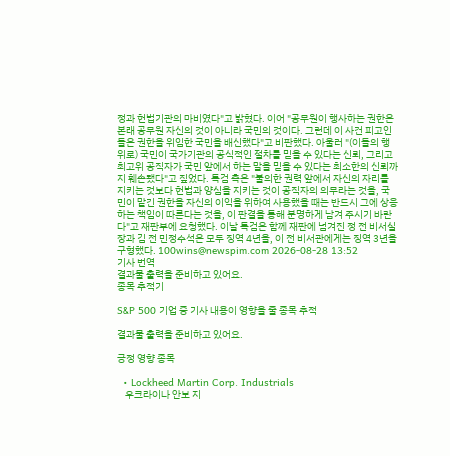정과 헌법기관의 마비였다"고 밝혔다. 이어 "공무원이 행사하는 권한은 본래 공무원 자신의 것이 아니라 국민의 것이다. 그런데 이 사건 피고인들은 권한을 위임한 국민을 배신했다"고 비판했다. 아울러 "(이들의 행위로) 국민이 국가기관의 공식적인 절차를 믿을 수 있다는 신뢰, 그리고 최고위 공직자가 국민 앞에서 하는 말을 믿을 수 있다는 최소한의 신뢰까지 훼손됐다"고 짚었다. 특검 측은 "불의한 권력 앞에서 자신의 자리를 지키는 것보다 헌법과 양심을 지키는 것이 공직자의 의무라는 것을, 국민이 맡긴 권한을 자신의 이익을 위하여 사용했을 때는 반드시 그에 상응하는 책임이 따른다는 것을, 이 판결을 통해 분명하게 남겨 주시기 바란다"고 재판부에 요청했다. 이날 특검은 함께 재판에 넘겨진 정 전 비서실장과 김 전 민정수석은 모두 징역 4년을, 이 전 비서관에게는 징역 3년을 구형했다. 100wins@newspim.com 2026-08-28 13:52
기사 번역
결과물 출력을 준비하고 있어요.
종목 추적기

S&P 500 기업 중 기사 내용이 영향을 줄 종목 추적

결과물 출력을 준비하고 있어요.

긍정 영향 종목

  • Lockheed Martin Corp. Industrials
    우크라이나 안보 지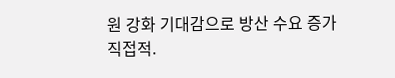원 강화 기대감으로 방산 수요 증가 직접적.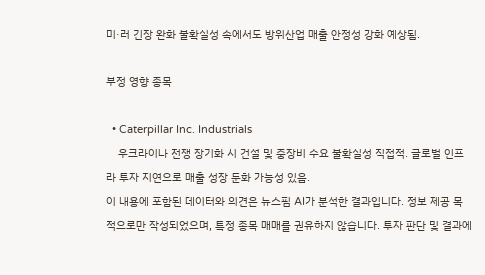미·러 긴장 완화 불확실성 속에서도 방위산업 매출 안정성 강화 예상됨.

부정 영향 종목

  • Caterpillar Inc. Industrials
    우크라이나 전쟁 장기화 시 건설 및 중장비 수요 불확실성 직접적. 글로벌 인프라 투자 지연으로 매출 성장 둔화 가능성 있음.
이 내용에 포함된 데이터와 의견은 뉴스핌 AI가 분석한 결과입니다. 정보 제공 목적으로만 작성되었으며, 특정 종목 매매를 권유하지 않습니다. 투자 판단 및 결과에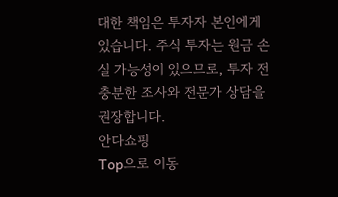대한 책임은 투자자 본인에게 있습니다. 주식 투자는 원금 손실 가능성이 있으므로, 투자 전 충분한 조사와 전문가 상담을 권장합니다.
안다쇼핑
Top으로 이동